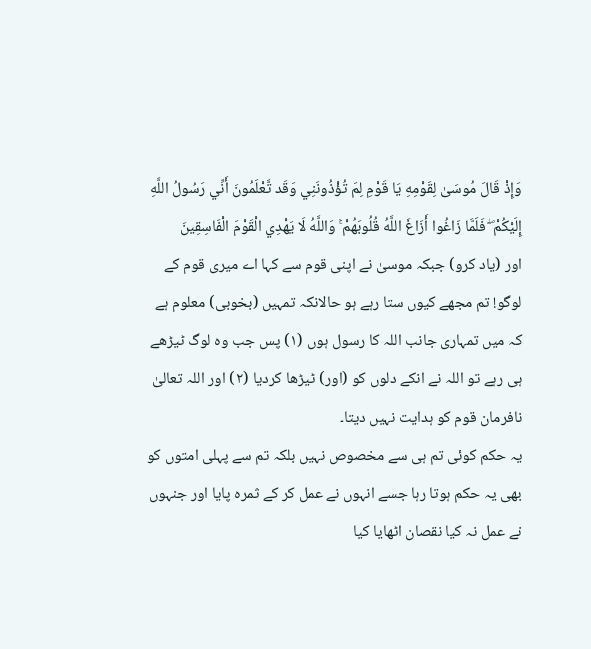وَإِذْ قَالَ مُوسَىٰ لِقَوْمِهِ يَا قَوْمِ لِمَ تُؤْذُونَنِي وَقَد تَّعْلَمُونَ أَنِّي رَسُولُ اللَّهِ إِلَيْكُمْ ۖ فَلَمَّا زَاغُوا أَزَاغَ اللَّهُ قُلُوبَهُمْ ۚ وَاللَّهُ لَا يَهْدِي الْقَوْمَ الْفَاسِقِينَ
اور (یاد کرو) جبکہ موسیٰ نے اپنی قوم سے کہا اے میری قوم کے لوگو! تم مجھے کیوں ستا رہے ہو حالانکہ تمہیں (بخوبی) معلوم ہے کہ میں تمہاری جانب اللہ کا رسول ہوں (١) پس جب وہ لوگ ٹیڑھے ہی رہے تو اللہ نے انکے دلوں کو (اور) ٹیڑھا کردیا (٢) اور اللہ تعالیٰ نافرمان قوم کو ہدایت نہیں دیتا۔
یہ حکم کوئی تم ہی سے مخصوص نہیں بلکہ تم سے پہلی امتوں کو بھی یہ حکم ہوتا رہا جسے انہوں نے عمل کر کے ثمرہ پایا اور جنہوں نے عمل نہ کیا نقصان اٹھایا کیا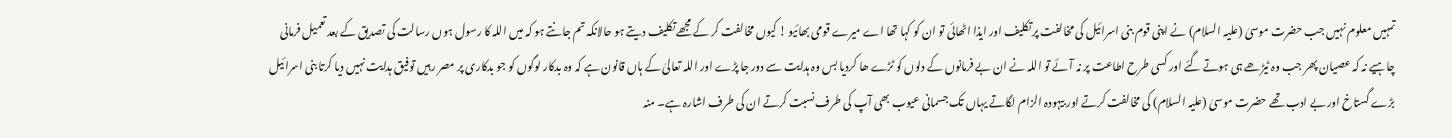تمہیں معلوم نہیں جب حضرت موسیٰ (علیہ السلام) نے اپنی قوم بنی اسرائیل کی مخالفت پر تکلیف اور ایذا اٹھائی تو ان کو کہا تھا اے میرے قومی بھائیو ! کیوں مخالفت کر کے مجھے تکلیف دیتے ہو حالانکہ تم جانتے ہو کہ میں اللہ کا رسول ہوں رسالت کی تصدیق کے بعد تعمیل فرمانی چاہیے نہ کہ عصیان پھر جب وہ ٹیڑھے ہی ہوتے گئے اور کسی طرح اطاعت پر نہ آئے تو اللہ نے ان بے فرمانوں کے دلوں کو ٹڑے ھا کردیا بس وہ ہدایت سے دور جا پڑے اور اللہ تعالیٰ کے ہاں قانون ہے کہ وہ بدکار لوگوں کو جو بدکاری پر مصر رہیں توفیق ہدایت نہیں دیا کرتا بنی اسرائیل بڑے گستاخ اور بے ادب تھے حضرت موسیٰ (علیہ السلام) کی مخالفت کرتے اور بیہودہ الزام لگاتے یہاں تک جسمانی عیوب بھی آپ کی طرف نسبت کرتے ان کی طرف اشارہ ہے۔ منہ